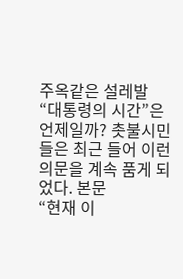주옥같은 설레발
“대통령의 시간”은 언제일까? 촛불시민들은 최근 들어 이런 의문을 계속 품게 되었다. 본문
“현재 이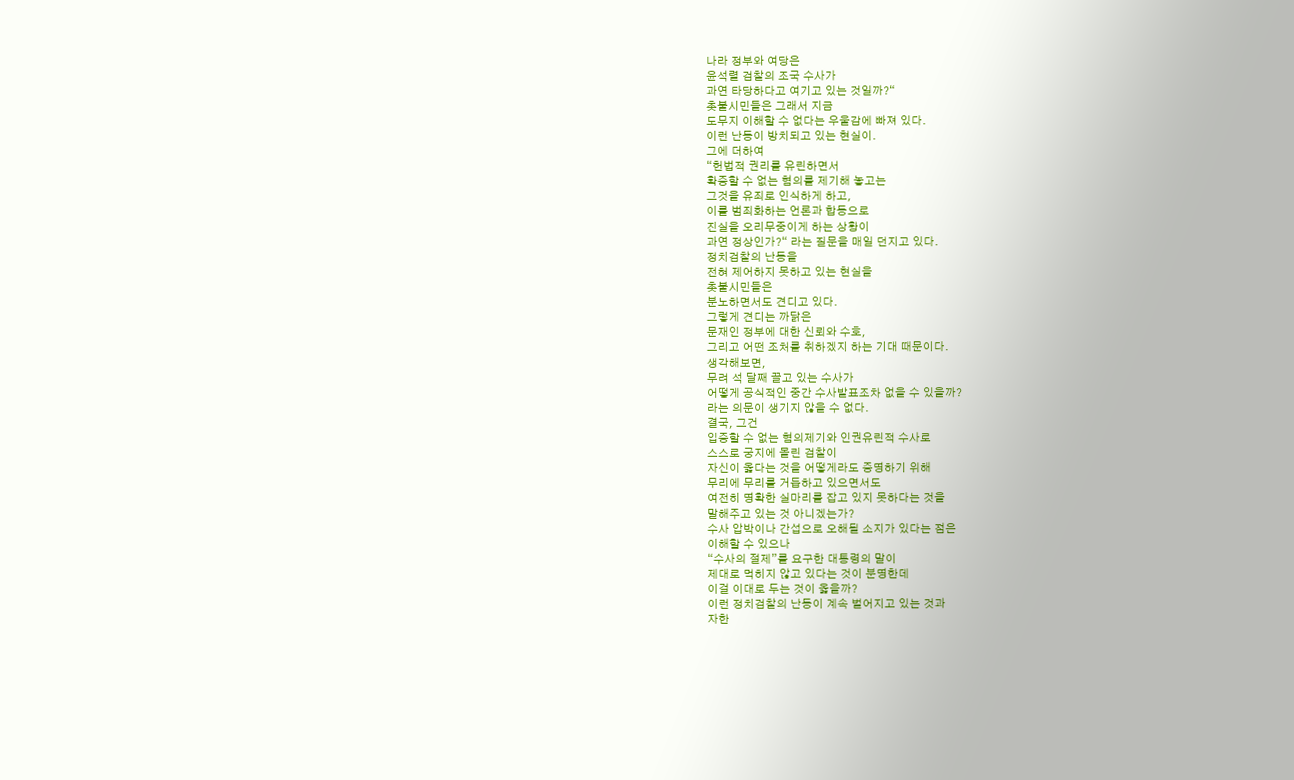나라 정부와 여당은
윤석렬 검찰의 조국 수사가
과연 타당하다고 여기고 있는 것일까?“
촛불시민들은 그래서 지금
도무지 이해할 수 없다는 우울감에 빠져 있다.
이런 난동이 방치되고 있는 현실이.
그에 더하여
“헌법적 권리를 유린하면서
확증할 수 없는 혐의를 제기해 놓고는
그것을 유죄로 인식하게 하고,
이를 범죄화하는 언론과 합동으로
진실을 오리무중이게 하는 상황이
과연 정상인가?“ 라는 질문을 매일 던지고 있다.
정치검찰의 난동을
전혀 제어하지 못하고 있는 현실을
촛불시민들은
분노하면서도 견디고 있다.
그렇게 견디는 까닭은
문재인 정부에 대한 신뢰와 수호,
그리고 어떤 조처를 취하겠지 하는 기대 때문이다.
생각해보면,
무려 석 달째 끌고 있는 수사가
어떻게 공식적인 중간 수사발표조차 없을 수 있을까?
라는 의문이 생기지 않을 수 없다.
결국, 그건
입증할 수 없는 혐의제기와 인권유린적 수사로
스스로 궁지에 몰린 검찰이
자신이 옳다는 것을 어떻게라도 증명하기 위해
무리에 무리를 거듭하고 있으면서도
여전히 명확한 실마리를 잡고 있지 못하다는 것을
말해주고 있는 것 아니겠는가?
수사 압박이나 간섭으로 오해될 소지가 있다는 점은
이해할 수 있으나
“수사의 절제”를 요구한 대통령의 말이
제대로 먹히지 않고 있다는 것이 분명한데
이걸 이대로 두는 것이 옳을까?
이런 정치검찰의 난동이 계속 벌어지고 있는 것과
자한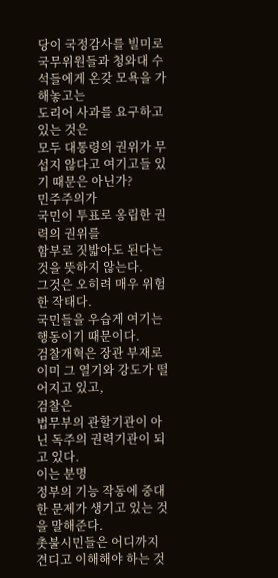당이 국정감사를 빌미로
국무위원들과 청와대 수석들에게 온갖 모욕을 가해놓고는
도리어 사과를 요구하고 있는 것은
모두 대통령의 권위가 무섭지 않다고 여기고들 있기 때문은 아닌가?
민주주의가
국민이 투표로 옹립한 권력의 권위를
함부로 짓밟아도 된다는 것을 뜻하지 않는다.
그것은 오히려 매우 위험한 작태다.
국민들을 우습게 여기는 행동이기 때문이다.
검찰개혁은 장관 부재로 이미 그 열기와 강도가 떨어지고 있고,
검찰은
법무부의 관할기관이 아닌 독주의 권력기관이 되고 있다.
이는 분명
정부의 기능 작동에 중대한 문제가 생기고 있는 것을 말해준다.
촛불시민들은 어디까지 견디고 이해해야 하는 것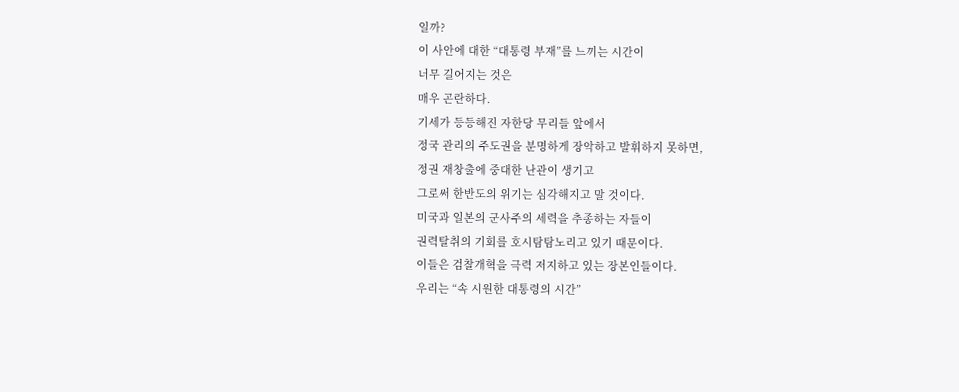일까?
이 사안에 대한 “대통령 부재”를 느끼는 시간이
너무 길어지는 것은
매우 곤란하다.
기세가 등등해진 자한당 무리들 앞에서
정국 관리의 주도권을 분명하게 장악하고 발휘하지 못하면,
정권 재창출에 중대한 난관이 생기고
그로써 한반도의 위기는 심각해지고 말 것이다.
미국과 일본의 군사주의 세력을 추종하는 자들이
권력탈취의 기회를 호시탐탐노리고 있기 때문이다.
이들은 검찰개혁을 극력 저지하고 있는 장본인들이다.
우리는 “속 시원한 대통령의 시간”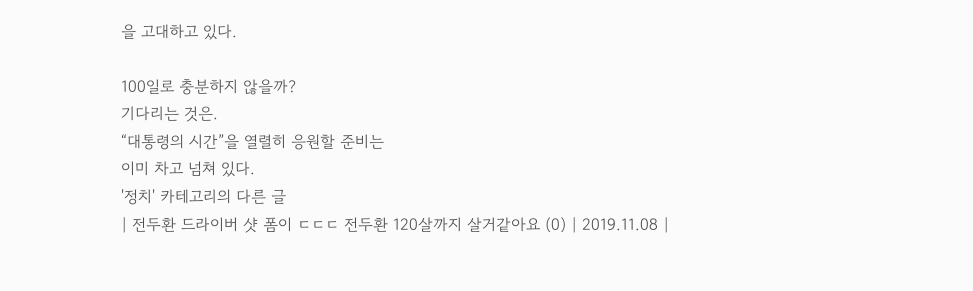을 고대하고 있다.

100일로 충분하지 않을까?
기다리는 것은.
“대통령의 시간”을 열렬히 응원할 준비는
이미 차고 넘쳐 있다.
'정치' 카테고리의 다른 글
| 전두환 드라이버 샷 폼이 ㄷㄷㄷ 전두환 120살까지 살거같아요 (0) | 2019.11.08 |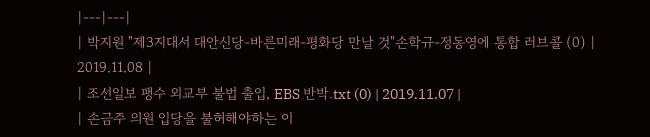|---|---|
| 박지원 "제3지대서 대안신당-바른미래-평화당 만날 것"손학규-정동영에 통합 러브콜 (0) | 2019.11.08 |
| 조선일보 팽수 외교부 불법 출입, EBS 반박.txt (0) | 2019.11.07 |
| 손금주 의원 입당을 불허해야하는 이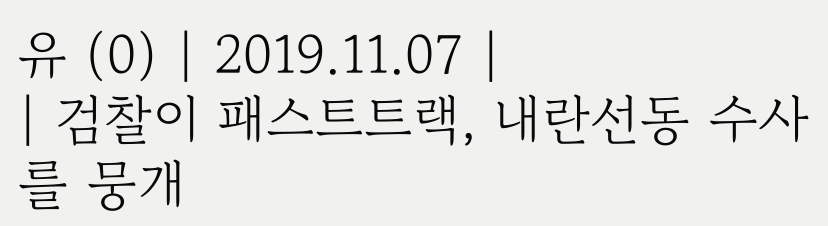유 (0) | 2019.11.07 |
| 검찰이 패스트트랙, 내란선동 수사를 뭉개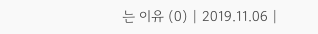는 이유 (0) | 2019.11.06 |